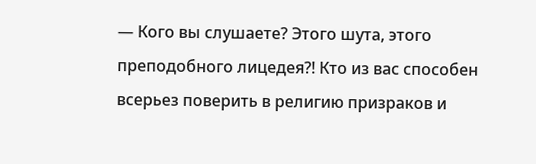— Кого вы слушаете? Этого шута, этого преподобного лицедея?! Кто из вас способен всерьез поверить в религию призраков и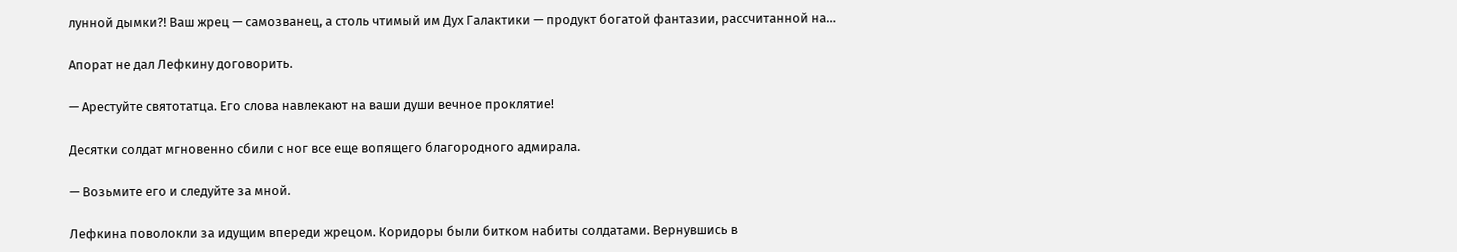лунной дымки?! Ваш жрец — самозванец, а столь чтимый им Дух Галактики — продукт богатой фантазии, рассчитанной на…

Апорат не дал Лефкину договорить.

— Арестуйте святотатца. Его слова навлекают на ваши души вечное проклятие!

Десятки солдат мгновенно сбили с ног все еще вопящего благородного адмирала.

— Возьмите его и следуйте за мной.

Лефкина поволокли за идущим впереди жрецом. Коридоры были битком набиты солдатами. Вернувшись в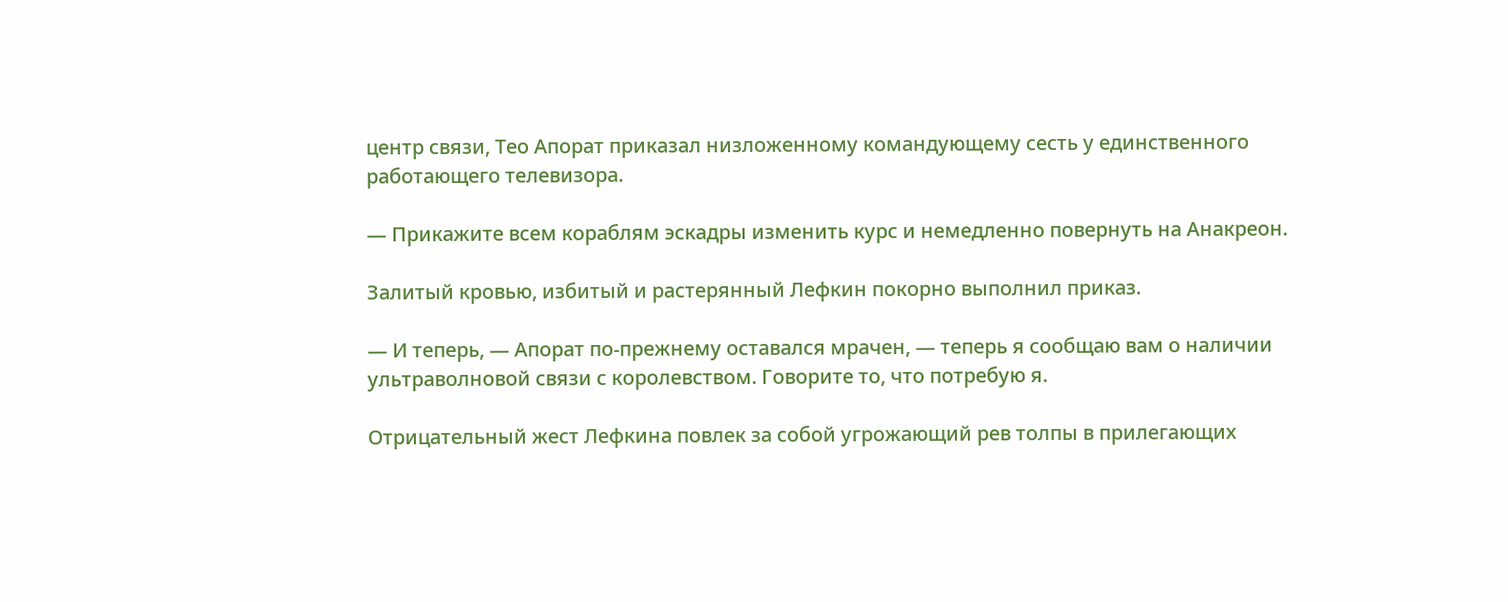центр связи, Тео Апорат приказал низложенному командующему сесть у единственного работающего телевизора.

— Прикажите всем кораблям эскадры изменить курс и немедленно повернуть на Анакреон.

Залитый кровью, избитый и растерянный Лефкин покорно выполнил приказ.

— И теперь, — Апорат по-прежнему оставался мрачен, — теперь я сообщаю вам о наличии ультраволновой связи с королевством. Говорите то, что потребую я.

Отрицательный жест Лефкина повлек за собой угрожающий рев толпы в прилегающих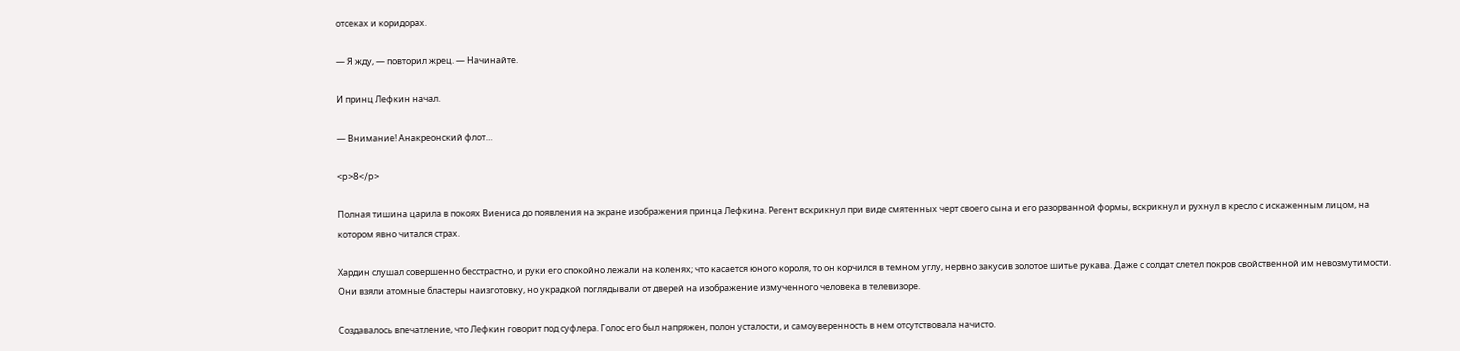отсеках и коридорах.

— Я жду, — повторил жрец. — Начинайте.

И принц Лефкин начал.

— Внимание! Анакреонский флот…

<p>8</p>

Полная тишина царила в покоях Виениса до появления на экране изображения принца Лефкина. Регент вскрикнул при виде смятенных черт своего сына и его разорванной формы, вскрикнул и рухнул в кресло с искаженным лицом, на котором явно читался страх.

Хардин слушал совершенно бесстрастно, и руки его спокойно лежали на коленях; что касается юного короля, то он корчился в темном углу, нервно закусив золотое шитье рукава. Даже с солдат слетел покров свойственной им невозмутимости. Они взяли атомные бластеры наизготовку, но украдкой поглядывали от дверей на изображение измученного человека в телевизоре.

Создавалось впечатление, что Лефкин говорит под суфлера. Голос его был напряжен, полон усталости, и самоуверенность в нем отсутствовала начисто.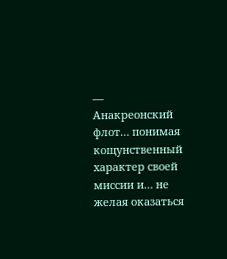— Анакреонский флот… понимая кощунственный характер своей миссии и… не желая оказаться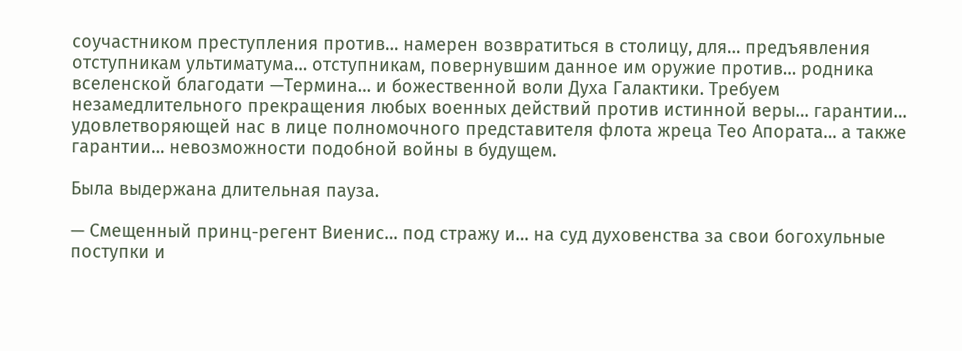соучастником преступления против… намерен возвратиться в столицу, для… предъявления отступникам ультиматума… отступникам, повернувшим данное им оружие против… родника вселенской благодати —Термина… и божественной воли Духа Галактики. Требуем незамедлительного прекращения любых военных действий против истинной веры… гарантии… удовлетворяющей нас в лице полномочного представителя флота жреца Тео Апората… а также гарантии… невозможности подобной войны в будущем.

Была выдержана длительная пауза.

— Смещенный принц-регент Виенис… под стражу и… на суд духовенства за свои богохульные поступки и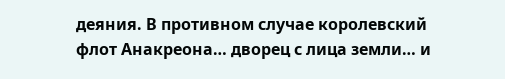деяния. В противном случае королевский флот Анакреона… дворец с лица земли… и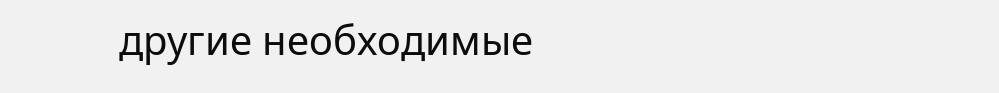другие необходимые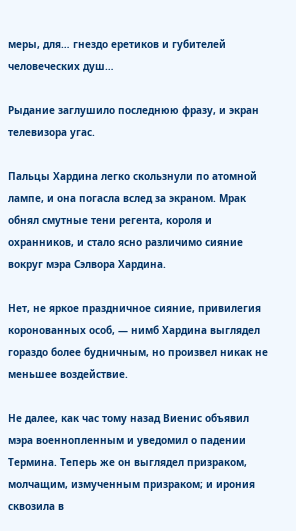меры, для… гнездо еретиков и губителей человеческих душ…

Рыдание заглушило последнюю фразу, и экран телевизора угас.

Пальцы Хардина легко скользнули по атомной лампе, и она погасла вслед за экраном. Мрак обнял смутные тени регента, короля и охранников, и стало ясно различимо сияние вокруг мэра Сэлвора Хардина.

Нет, не яркое праздничное сияние, привилегия коронованных особ, — нимб Хардина выглядел гораздо более будничным, но произвел никак не меньшее воздействие.

Не далее, как час тому назад Виенис объявил мэра военнопленным и уведомил о падении Термина. Теперь же он выглядел призраком, молчащим, измученным призраком; и ирония сквозила в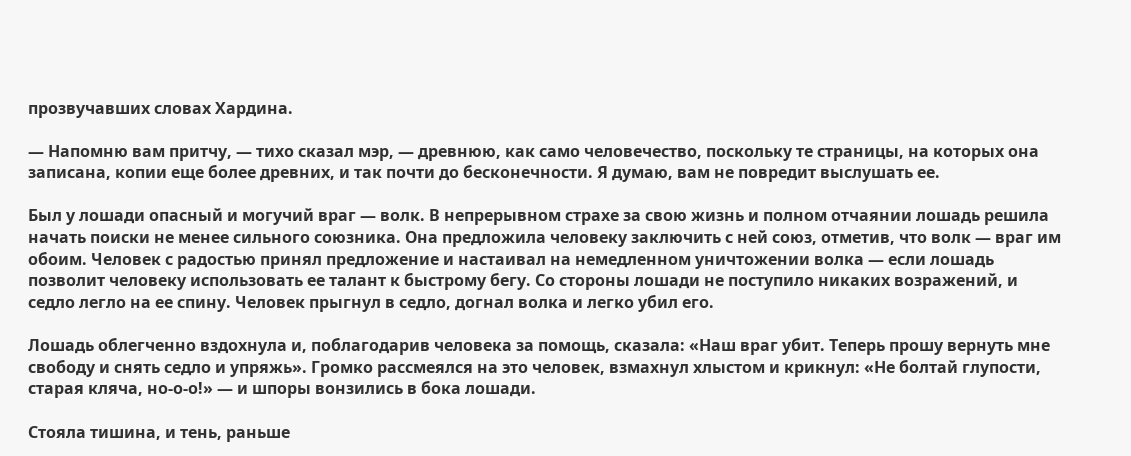прозвучавших словах Хардина.

— Напомню вам притчу, — тихо сказал мэр, — древнюю, как само человечество, поскольку те страницы, на которых она записана, копии еще более древних, и так почти до бесконечности. Я думаю, вам не повредит выслушать ее.

Был у лошади опасный и могучий враг — волк. В непрерывном страхе за свою жизнь и полном отчаянии лошадь решила начать поиски не менее сильного союзника. Она предложила человеку заключить с ней союз, отметив, что волк — враг им обоим. Человек с радостью принял предложение и настаивал на немедленном уничтожении волка — если лошадь позволит человеку использовать ее талант к быстрому бегу. Со стороны лошади не поступило никаких возражений, и седло легло на ее спину. Человек прыгнул в седло, догнал волка и легко убил его.

Лошадь облегченно вздохнула и, поблагодарив человека за помощь, сказала: «Наш враг убит. Теперь прошу вернуть мне свободу и снять седло и упряжь». Громко рассмеялся на это человек, взмахнул хлыстом и крикнул: «Не болтай глупости, старая кляча, но-о-о!» — и шпоры вонзились в бока лошади.

Стояла тишина, и тень, раньше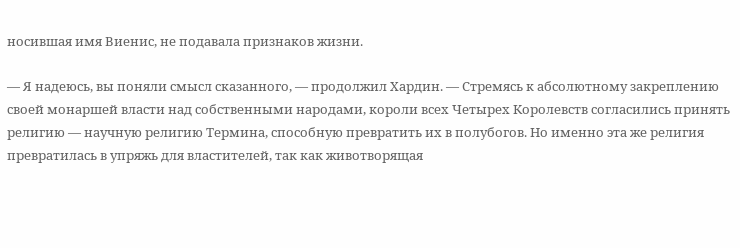носившая имя Виенис, не подавала признаков жизни.

— Я надеюсь, вы поняли смысл сказанного, — продолжил Хардин. — Стремясь к абсолютному закреплению своей монаршей власти над собственными народами, короли всех Четырех Королевств согласились принять религию — научную религию Термина, способную превратить их в полубогов. Но именно эта же религия превратилась в упряжь для властителей, так как животворящая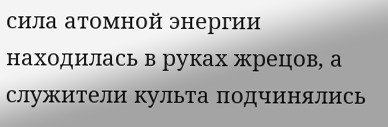сила атомной энергии находилась в руках жрецов, а служители культа подчинялись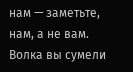нам — заметьте, нам, а не вам. Волка вы сумели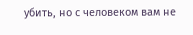убить, но с человеком вам не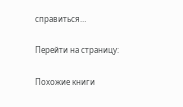справиться…

Перейти на страницу:

Похожие книги